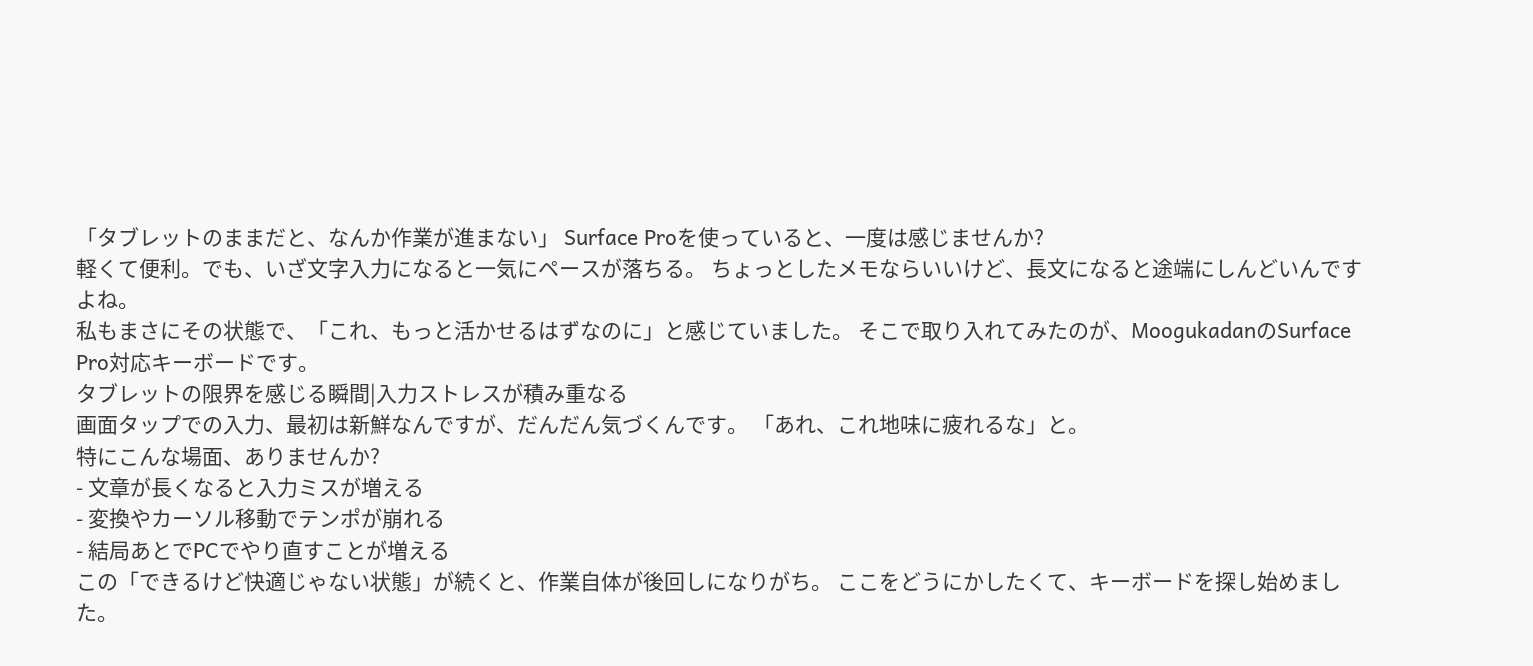「タブレットのままだと、なんか作業が進まない」 Surface Proを使っていると、一度は感じませんか?
軽くて便利。でも、いざ文字入力になると一気にペースが落ちる。 ちょっとしたメモならいいけど、長文になると途端にしんどいんですよね。
私もまさにその状態で、「これ、もっと活かせるはずなのに」と感じていました。 そこで取り入れてみたのが、MoogukadanのSurface Pro対応キーボードです。
タブレットの限界を感じる瞬間|入力ストレスが積み重なる
画面タップでの入力、最初は新鮮なんですが、だんだん気づくんです。 「あれ、これ地味に疲れるな」と。
特にこんな場面、ありませんか?
- 文章が長くなると入力ミスが増える
- 変換やカーソル移動でテンポが崩れる
- 結局あとでPCでやり直すことが増える
この「できるけど快適じゃない状態」が続くと、作業自体が後回しになりがち。 ここをどうにかしたくて、キーボードを探し始めました。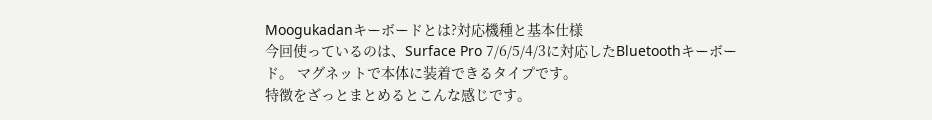Moogukadanキーボードとは?対応機種と基本仕様
今回使っているのは、Surface Pro 7/6/5/4/3に対応したBluetoothキーボード。 マグネットで本体に装着できるタイプです。
特徴をざっとまとめるとこんな感じです。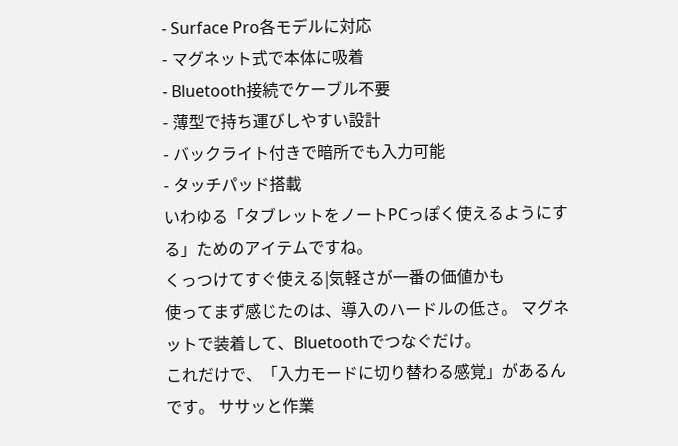- Surface Pro各モデルに対応
- マグネット式で本体に吸着
- Bluetooth接続でケーブル不要
- 薄型で持ち運びしやすい設計
- バックライト付きで暗所でも入力可能
- タッチパッド搭載
いわゆる「タブレットをノートPCっぽく使えるようにする」ためのアイテムですね。
くっつけてすぐ使える|気軽さが一番の価値かも
使ってまず感じたのは、導入のハードルの低さ。 マグネットで装着して、Bluetoothでつなぐだけ。
これだけで、「入力モードに切り替わる感覚」があるんです。 ササッと作業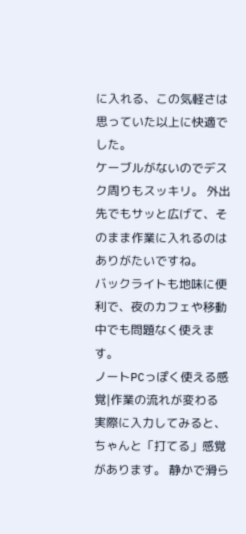に入れる、この気軽さは思っていた以上に快適でした。
ケーブルがないのでデスク周りもスッキリ。 外出先でもサッと広げて、そのまま作業に入れるのはありがたいですね。
バックライトも地味に便利で、夜のカフェや移動中でも問題なく使えます。
ノートPCっぽく使える感覚|作業の流れが変わる
実際に入力してみると、ちゃんと「打てる」感覚があります。 静かで滑ら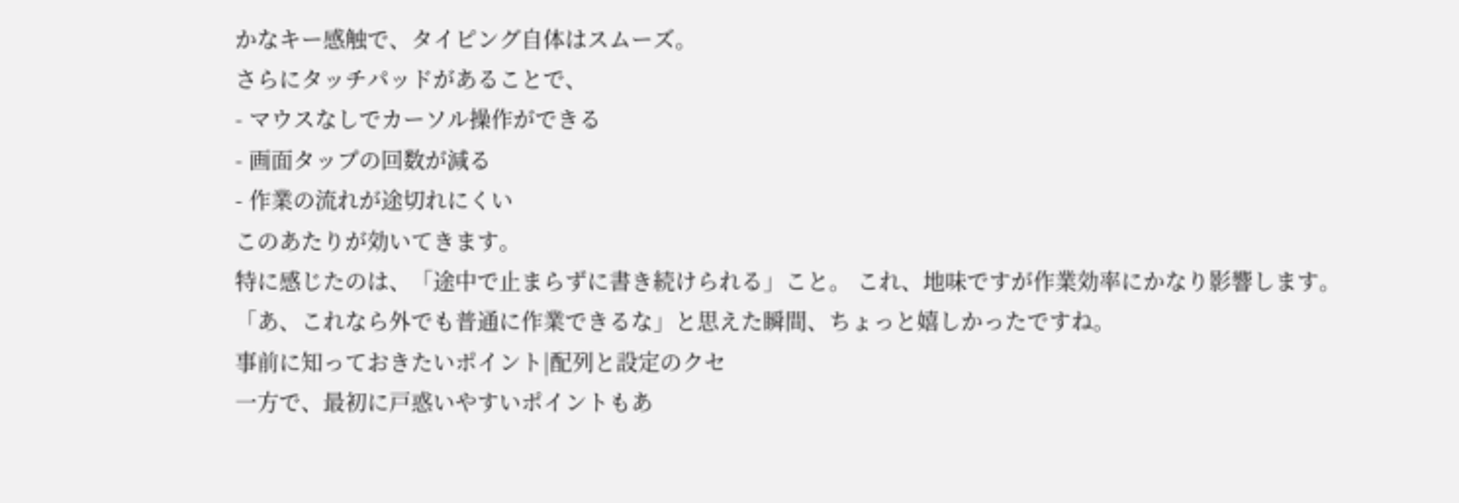かなキー感触で、タイピング自体はスムーズ。
さらにタッチパッドがあることで、
- マウスなしでカーソル操作ができる
- 画面タップの回数が減る
- 作業の流れが途切れにくい
このあたりが効いてきます。
特に感じたのは、「途中で止まらずに書き続けられる」こと。 これ、地味ですが作業効率にかなり影響します。
「あ、これなら外でも普通に作業できるな」と思えた瞬間、ちょっと嬉しかったですね。
事前に知っておきたいポイント|配列と設定のクセ
一方で、最初に戸惑いやすいポイントもあ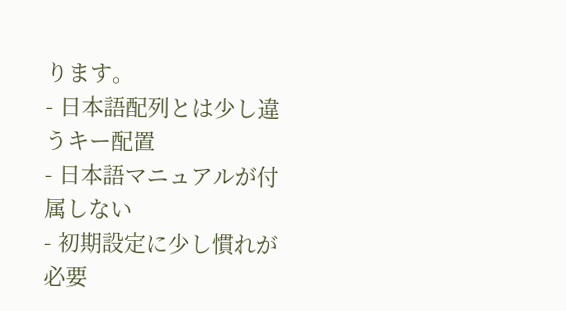ります。
- 日本語配列とは少し違うキー配置
- 日本語マニュアルが付属しない
- 初期設定に少し慣れが必要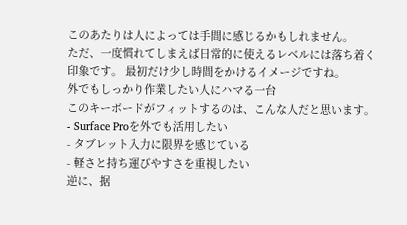このあたりは人によっては手間に感じるかもしれません。
ただ、一度慣れてしまえば日常的に使えるレベルには落ち着く印象です。 最初だけ少し時間をかけるイメージですね。
外でもしっかり作業したい人にハマる一台
このキーボードがフィットするのは、こんな人だと思います。
- Surface Proを外でも活用したい
- タブレット入力に限界を感じている
- 軽さと持ち運びやすさを重視したい
逆に、据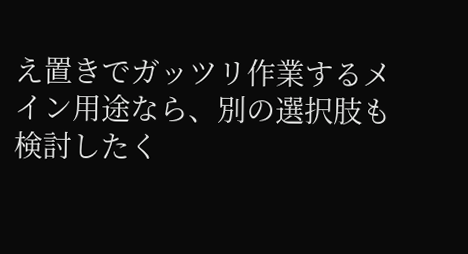え置きでガッツリ作業するメイン用途なら、別の選択肢も検討したく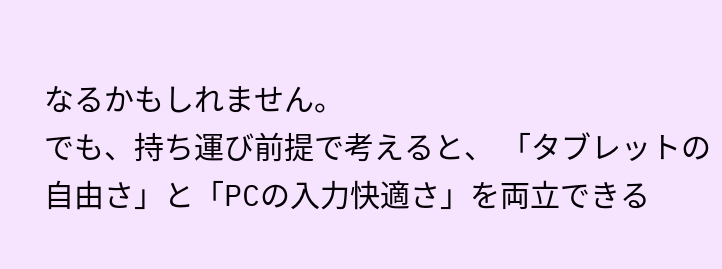なるかもしれません。
でも、持ち運び前提で考えると、 「タブレットの自由さ」と「PCの入力快適さ」を両立できる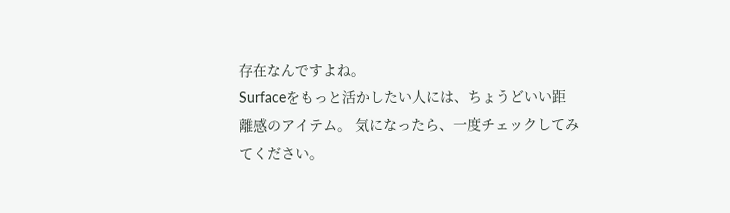存在なんですよね。
Surfaceをもっと活かしたい人には、ちょうどいい距離感のアイテム。 気になったら、一度チェックしてみてください。